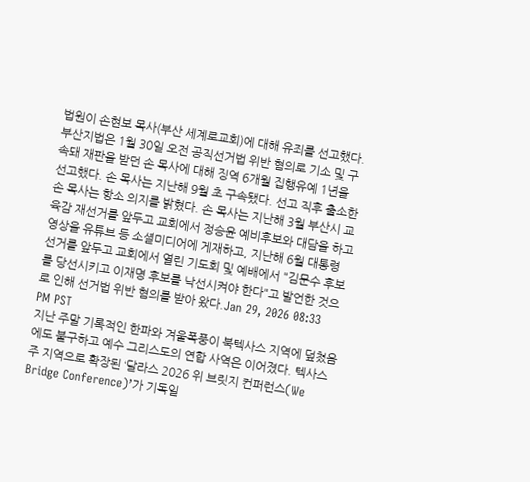법원이 손현보 목사(부산 세계로교회)에 대해 유죄를 선고했다. 부산지법은 1월 30일 오전 공직선거법 위반 혐의로 기소 및 구속돼 재판을 받던 손 목사에 대해 징역 6개월 집행유예 1년을 선고했다. 손 목사는 지난해 9월 초 구속됐다. 선고 직후 출소한 손 목사는 항소 의지를 밝혔다. 손 목사는 지난해 3월 부산시 교육감 재선거를 앞두고 교회에서 정승윤 예비후보와 대담을 하고 영상을 유튜브 등 소셜미디어에 게재하고, 지난해 6월 대통령 선거를 앞두고 교회에서 열린 기도회 및 예배에서 "김문수 후보를 당선시키고 이재명 후보를 낙선시켜야 한다"고 발언한 것으로 인해 선거법 위반 혐의를 받아 왔다.Jan 29, 2026 08:33 PM PST
지난 주말 기록적인 한파와 겨울폭풍이 북텍사스 지역에 덮쳤음에도 불구하고 예수 그리스도의 연합 사역은 이어졌다. 텍사스 주 지역으로 확장된 ‘달라스 2026 위 브릿지 컨퍼런스(We Bridge Conference)’가 기독일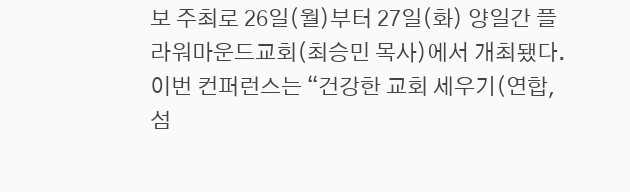보 주최로 26일(월)부터 27일(화) 양일간 플라워마운드교회(최승민 목사)에서 개최됐다. 이번 컨퍼런스는 “건강한 교회 세우기(연합, 섬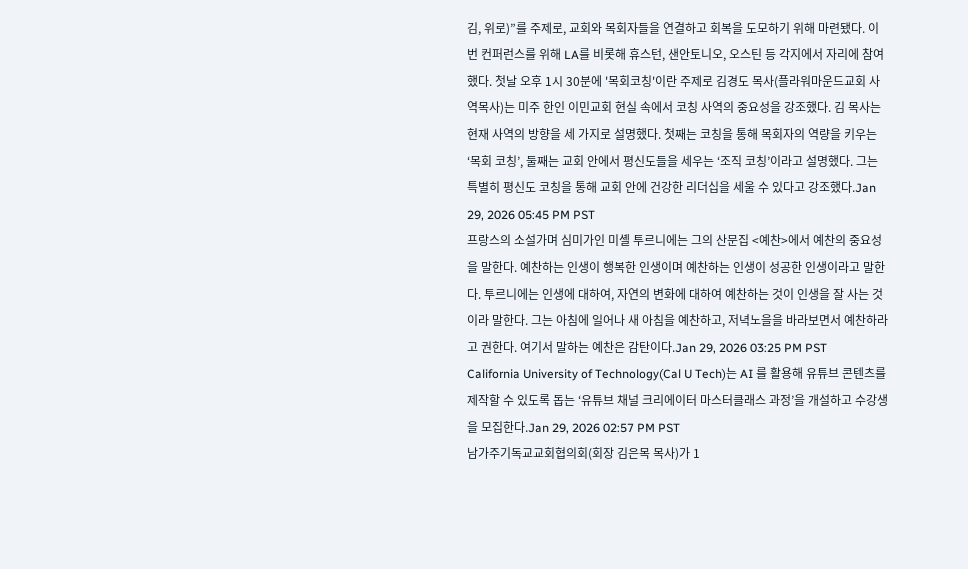김, 위로)”를 주제로, 교회와 목회자들을 연결하고 회복을 도모하기 위해 마련됐다. 이번 컨퍼런스를 위해 LA를 비롯해 휴스턴, 샌안토니오, 오스틴 등 각지에서 자리에 참여했다. 첫날 오후 1시 30분에 '목회코칭'이란 주제로 김경도 목사(플라워마운드교회 사역목사)는 미주 한인 이민교회 현실 속에서 코칭 사역의 중요성을 강조했다. 김 목사는 현재 사역의 방향을 세 가지로 설명했다. 첫째는 코칭을 통해 목회자의 역량을 키우는 ‘목회 코칭’, 둘째는 교회 안에서 평신도들을 세우는 ‘조직 코칭’이라고 설명했다. 그는 특별히 평신도 코칭을 통해 교회 안에 건강한 리더십을 세울 수 있다고 강조했다.Jan 29, 2026 05:45 PM PST
프랑스의 소설가며 심미가인 미셸 투르니에는 그의 산문집 <예찬>에서 예찬의 중요성을 말한다. 예찬하는 인생이 행복한 인생이며 예찬하는 인생이 성공한 인생이라고 말한다. 투르니에는 인생에 대하여, 자연의 변화에 대하여 예찬하는 것이 인생을 잘 사는 것이라 말한다. 그는 아침에 일어나 새 아침을 예찬하고, 저녁노을을 바라보면서 예찬하라고 권한다. 여기서 말하는 예찬은 감탄이다.Jan 29, 2026 03:25 PM PST
California University of Technology(Cal U Tech)는 AI 를 활용해 유튜브 콘텐츠를 제작할 수 있도록 돕는 ‘유튜브 채널 크리에이터 마스터클래스 과정’을 개설하고 수강생을 모집한다.Jan 29, 2026 02:57 PM PST
남가주기독교교회협의회(회장 김은목 목사)가 1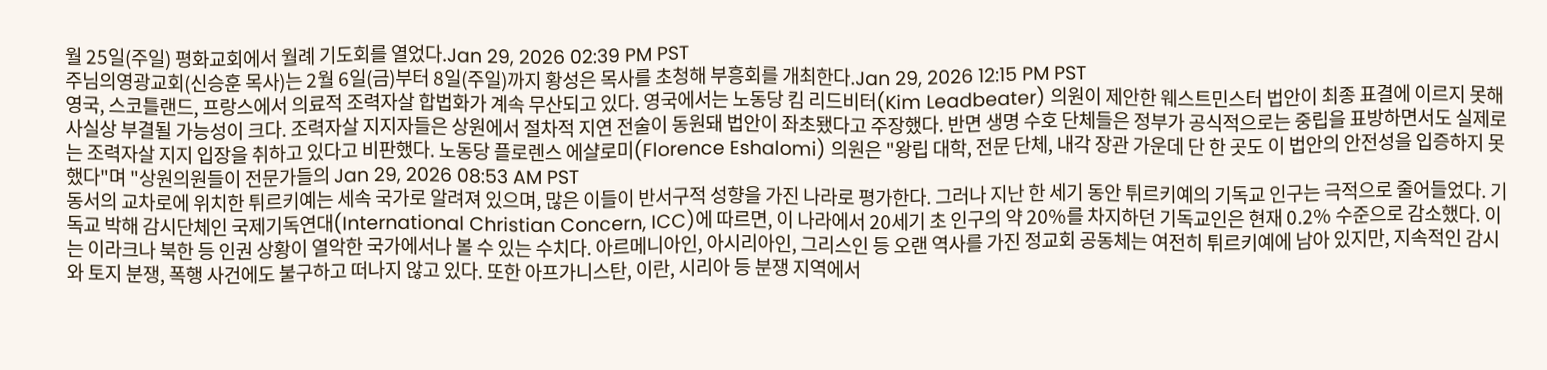월 25일(주일) 평화교회에서 월례 기도회를 열었다.Jan 29, 2026 02:39 PM PST
주님의영광교회(신승훈 목사)는 2월 6일(금)부터 8일(주일)까지 황성은 목사를 초청해 부흥회를 개최한다.Jan 29, 2026 12:15 PM PST
영국, 스코틀랜드, 프랑스에서 의료적 조력자살 합법화가 계속 무산되고 있다. 영국에서는 노동당 킴 리드비터(Kim Leadbeater) 의원이 제안한 웨스트민스터 법안이 최종 표결에 이르지 못해 사실상 부결될 가능성이 크다. 조력자살 지지자들은 상원에서 절차적 지연 전술이 동원돼 법안이 좌초됐다고 주장했다. 반면 생명 수호 단체들은 정부가 공식적으로는 중립을 표방하면서도 실제로는 조력자살 지지 입장을 취하고 있다고 비판했다. 노동당 플로렌스 에샬로미(Florence Eshalomi) 의원은 "왕립 대학, 전문 단체, 내각 장관 가운데 단 한 곳도 이 법안의 안전성을 입증하지 못했다"며 "상원의원들이 전문가들의 Jan 29, 2026 08:53 AM PST
동서의 교차로에 위치한 튀르키예는 세속 국가로 알려져 있으며, 많은 이들이 반서구적 성향을 가진 나라로 평가한다. 그러나 지난 한 세기 동안 튀르키예의 기독교 인구는 극적으로 줄어들었다. 기독교 박해 감시단체인 국제기독연대(International Christian Concern, ICC)에 따르면, 이 나라에서 20세기 초 인구의 약 20%를 차지하던 기독교인은 현재 0.2% 수준으로 감소했다. 이는 이라크나 북한 등 인권 상황이 열악한 국가에서나 볼 수 있는 수치다. 아르메니아인, 아시리아인, 그리스인 등 오랜 역사를 가진 정교회 공동체는 여전히 튀르키예에 남아 있지만, 지속적인 감시와 토지 분쟁, 폭행 사건에도 불구하고 떠나지 않고 있다. 또한 아프가니스탄, 이란, 시리아 등 분쟁 지역에서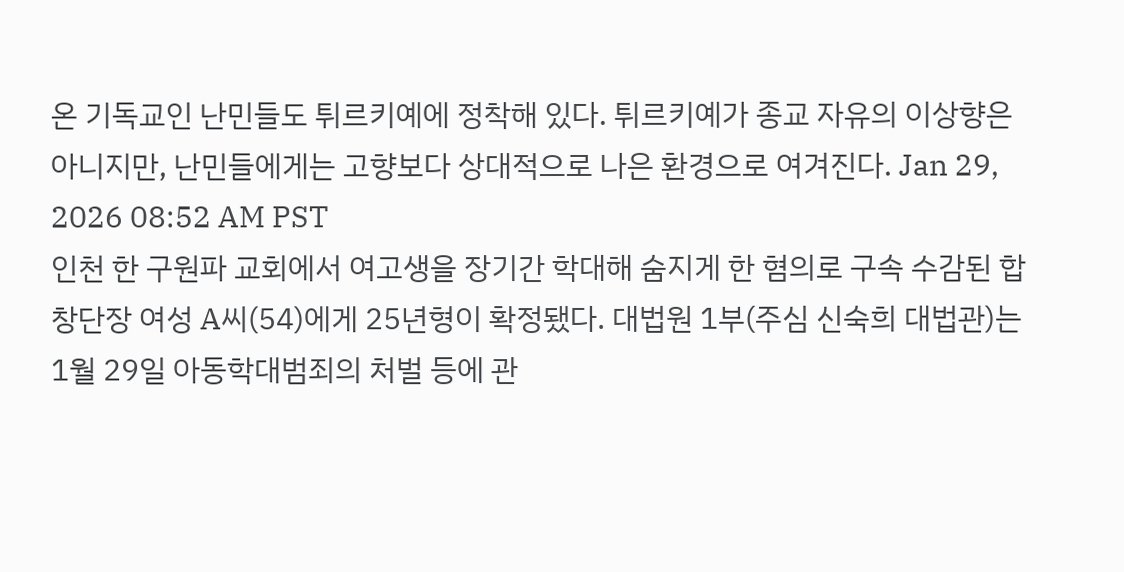온 기독교인 난민들도 튀르키예에 정착해 있다. 튀르키예가 종교 자유의 이상향은 아니지만, 난민들에게는 고향보다 상대적으로 나은 환경으로 여겨진다. Jan 29, 2026 08:52 AM PST
인천 한 구원파 교회에서 여고생을 장기간 학대해 숨지게 한 혐의로 구속 수감된 합창단장 여성 A씨(54)에게 25년형이 확정됐다. 대법원 1부(주심 신숙희 대법관)는 1월 29일 아동학대범죄의 처벌 등에 관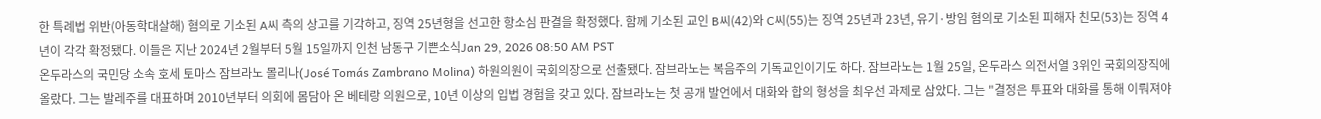한 특례법 위반(아동학대살해) 혐의로 기소된 A씨 측의 상고를 기각하고, 징역 25년형을 선고한 항소심 판결을 확정했다. 함께 기소된 교인 B씨(42)와 C씨(55)는 징역 25년과 23년, 유기·방임 혐의로 기소된 피해자 친모(53)는 징역 4년이 각각 확정됐다. 이들은 지난 2024년 2월부터 5월 15일까지 인천 남동구 기쁜소식Jan 29, 2026 08:50 AM PST
온두라스의 국민당 소속 호세 토마스 잠브라노 몰리나(José Tomás Zambrano Molina) 하원의원이 국회의장으로 선출됐다. 잠브라노는 복음주의 기독교인이기도 하다. 잠브라노는 1월 25일, 온두라스 의전서열 3위인 국회의장직에 올랐다. 그는 발레주를 대표하며 2010년부터 의회에 몸담아 온 베테랑 의원으로, 10년 이상의 입법 경험을 갖고 있다. 잠브라노는 첫 공개 발언에서 대화와 합의 형성을 최우선 과제로 삼았다. 그는 "결정은 투표와 대화를 통해 이뤄져야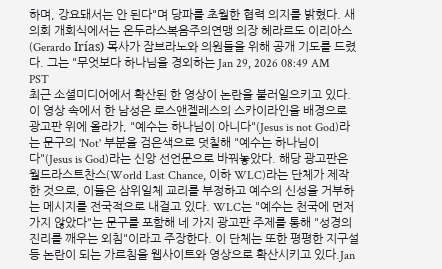하며, 강요돼서는 안 된다"며 당파를 초월한 협력 의지를 밝혔다. 새 의회 개회식에서는 온두라스복음주의연맹 의장 헤라르도 이리아스(Gerardo Irías) 목사가 잠브라노와 의원들을 위해 공개 기도를 드렸다. 그는 "무엇보다 하나님을 경외하는 Jan 29, 2026 08:49 AM PST
최근 소셜미디어에서 확산된 한 영상이 논란을 불러일으키고 있다. 이 영상 속에서 한 남성은 로스앤젤레스의 스카이라인을 배경으로 광고판 위에 올라가, "예수는 하나님이 아니다"(Jesus is not God)라는 문구의 'Not' 부분을 검은색으로 덧칠해 "예수는 하나님이다"(Jesus is God)라는 신앙 선언문으로 바꿔놓았다. 해당 광고판은 월드라스트찬스(World Last Chance, 이하 WLC)라는 단체가 제작한 것으로, 이들은 삼위일체 교리를 부정하고 예수의 신성을 거부하는 메시지를 전국적으로 내걸고 있다. WLC는 "예수는 천국에 먼저 가지 않았다"는 문구를 포함해 네 가지 광고판 주제를 통해 "성경의 진리를 깨우는 외침"이라고 주장한다. 이 단체는 또한 평평한 지구설 등 논란이 되는 가르침을 웹사이트와 영상으로 확산시키고 있다.Jan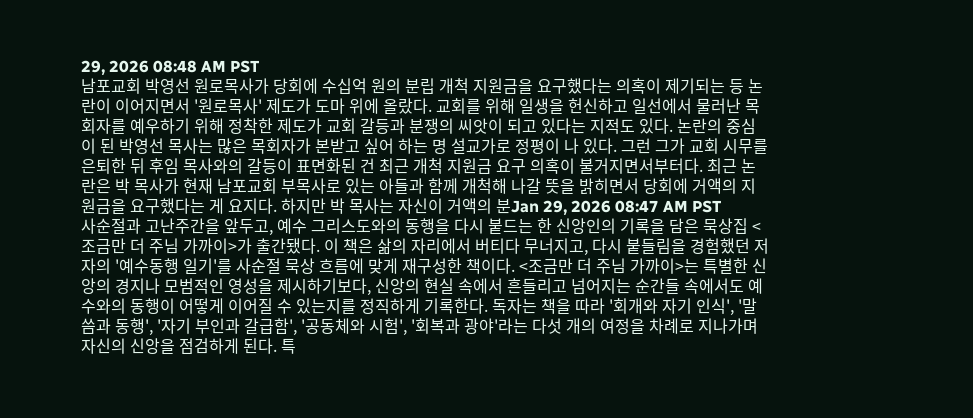29, 2026 08:48 AM PST
남포교회 박영선 원로목사가 당회에 수십억 원의 분립 개척 지원금을 요구했다는 의혹이 제기되는 등 논란이 이어지면서 '원로목사' 제도가 도마 위에 올랐다. 교회를 위해 일생을 헌신하고 일선에서 물러난 목회자를 예우하기 위해 정착한 제도가 교회 갈등과 분쟁의 씨앗이 되고 있다는 지적도 있다. 논란의 중심이 된 박영선 목사는 많은 목회자가 본받고 싶어 하는 명 설교가로 정평이 나 있다. 그런 그가 교회 시무를 은퇴한 뒤 후임 목사와의 갈등이 표면화된 건 최근 개척 지원금 요구 의혹이 불거지면서부터다. 최근 논란은 박 목사가 현재 남포교회 부목사로 있는 아들과 함께 개척해 나갈 뜻을 밝히면서 당회에 거액의 지원금을 요구했다는 게 요지다. 하지만 박 목사는 자신이 거액의 분Jan 29, 2026 08:47 AM PST
사순절과 고난주간을 앞두고, 예수 그리스도와의 동행을 다시 붙드는 한 신앙인의 기록을 담은 묵상집 <조금만 더 주님 가까이>가 출간됐다. 이 책은 삶의 자리에서 버티다 무너지고, 다시 붙들림을 경험했던 저자의 '예수동행 일기'를 사순절 묵상 흐름에 맞게 재구성한 책이다. <조금만 더 주님 가까이>는 특별한 신앙의 경지나 모범적인 영성을 제시하기보다, 신앙의 현실 속에서 흔들리고 넘어지는 순간들 속에서도 예수와의 동행이 어떻게 이어질 수 있는지를 정직하게 기록한다. 독자는 책을 따라 '회개와 자기 인식', '말씀과 동행', '자기 부인과 갈급함', '공동체와 시험', '회복과 광야'라는 다섯 개의 여정을 차례로 지나가며 자신의 신앙을 점검하게 된다. 특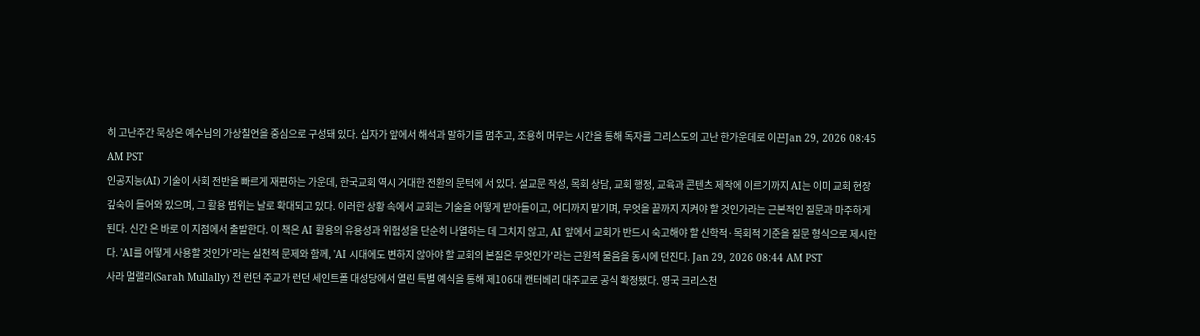히 고난주간 묵상은 예수님의 가상칠언을 중심으로 구성돼 있다. 십자가 앞에서 해석과 말하기를 멈추고, 조용히 머무는 시간을 통해 독자를 그리스도의 고난 한가운데로 이끈Jan 29, 2026 08:45 AM PST
인공지능(AI) 기술이 사회 전반을 빠르게 재편하는 가운데, 한국교회 역시 거대한 전환의 문턱에 서 있다. 설교문 작성, 목회 상담, 교회 행정, 교육과 콘텐츠 제작에 이르기까지 AI는 이미 교회 현장 깊숙이 들어와 있으며, 그 활용 범위는 날로 확대되고 있다. 이러한 상황 속에서 교회는 기술을 어떻게 받아들이고, 어디까지 맡기며, 무엇을 끝까지 지켜야 할 것인가라는 근본적인 질문과 마주하게 된다. 신간 은 바로 이 지점에서 출발한다. 이 책은 AI 활용의 유용성과 위험성을 단순히 나열하는 데 그치지 않고, AI 앞에서 교회가 반드시 숙고해야 할 신학적·목회적 기준을 질문 형식으로 제시한다. 'AI를 어떻게 사용할 것인가'라는 실천적 문제와 함께, 'AI 시대에도 변하지 않아야 할 교회의 본질은 무엇인가'라는 근원적 물음을 동시에 던진다. Jan 29, 2026 08:44 AM PST
사라 멀랠리(Sarah Mullally) 전 런던 주교가 런던 세인트폴 대성당에서 열린 특별 예식을 통해 제106대 캔터베리 대주교로 공식 확정됐다. 영국 크리스천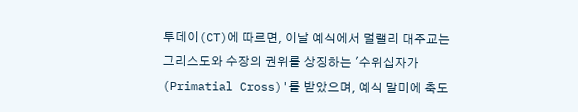투데이(CT)에 따르면, 이날 예식에서 멀랠리 대주교는 그리스도와 수장의 권위를 상징하는 '수위십자가(Primatial Cross)'를 받았으며, 예식 말미에 축도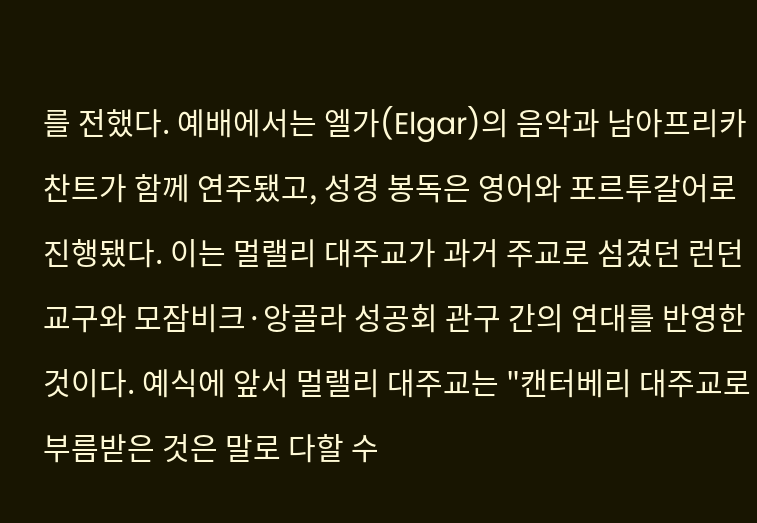를 전했다. 예배에서는 엘가(Elgar)의 음악과 남아프리카 찬트가 함께 연주됐고, 성경 봉독은 영어와 포르투갈어로 진행됐다. 이는 멀랠리 대주교가 과거 주교로 섬겼던 런던 교구와 모잠비크·앙골라 성공회 관구 간의 연대를 반영한 것이다. 예식에 앞서 멀랠리 대주교는 "캔터베리 대주교로 부름받은 것은 말로 다할 수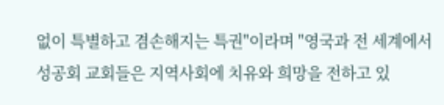없이 특별하고 겸손해지는 특권"이라며 "영국과 전 세계에서 성공회 교회들은 지역사회에 치유와 희망을 전하고 있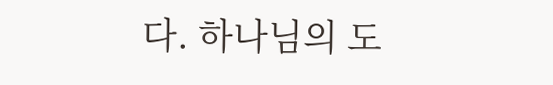다. 하나님의 도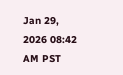Jan 29, 2026 08:42 AM PST